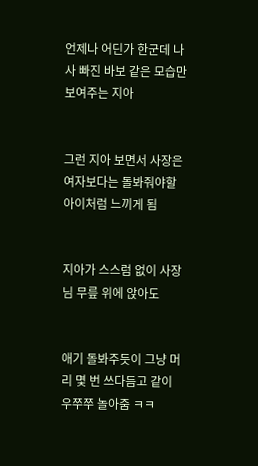언제나 어딘가 한군데 나사 빠진 바보 같은 모습만 보여주는 지아


그런 지아 보면서 사장은 여자보다는 돌봐줘야할 아이처럼 느끼게 됨


지아가 스스럼 없이 사장님 무릎 위에 앉아도


애기 돌봐주듯이 그냥 머리 몇 번 쓰다듬고 같이 우쭈쭈 놀아줌 ㅋㅋ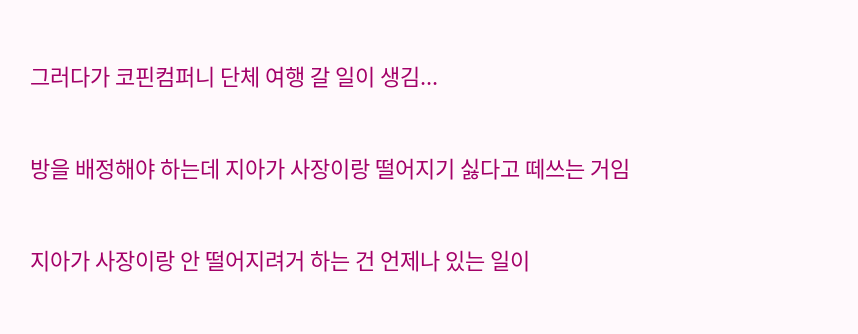그러다가 코핀컴퍼니 단체 여행 갈 일이 생김...


방을 배정해야 하는데 지아가 사장이랑 떨어지기 싫다고 떼쓰는 거임


지아가 사장이랑 안 떨어지려거 하는 건 언제나 있는 일이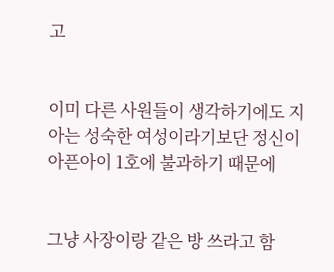고


이미 다른 사원들이 생각하기에도 지아는 성숙한 여성이라기보단 정신이 아픈아이 1호에 불과하기 때문에


그냥 사장이랑 같은 방 쓰라고 함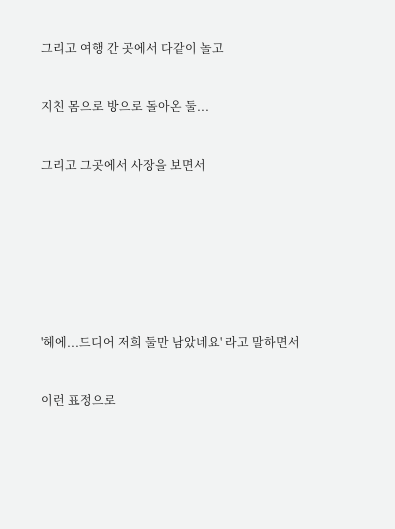그리고 여행 간 곳에서 다같이 놀고


지친 몸으로 방으로 돌아온 둘...


그리고 그곳에서 사장을 보면서








'헤에...드디어 저희 둘만 남았네요' 라고 말하면서


이런 표정으로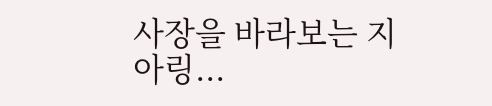사장을 바라보는 지아링...